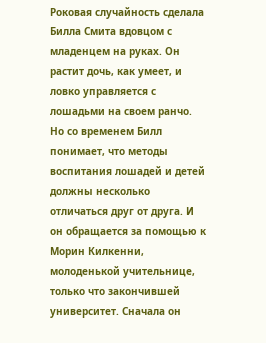Роковая случайность сделала Билла Смита вдовцом с младенцем на руках. Он растит дочь, как умеет, и ловко управляется с лошадьми на своем ранчо. Но со временем Билл понимает, что методы воспитания лошадей и детей должны несколько отличаться друг от друга. И он обращается за помощью к Морин Килкенни, молоденькой учительнице, только что закончившей университет. Сначала он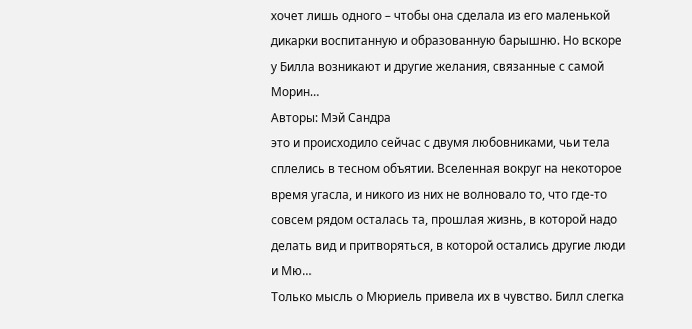хочет лишь одного – чтобы она сделала из его маленькой дикарки воспитанную и образованную барышню. Но вскоре у Билла возникают и другие желания, связанные с самой Морин…
Авторы: Мэй Сандра
это и происходило сейчас с двумя любовниками, чьи тела сплелись в тесном объятии. Вселенная вокруг на некоторое время угасла, и никого из них не волновало то, что где-то совсем рядом осталась та, прошлая жизнь, в которой надо делать вид и притворяться, в которой остались другие люди и Мю…
Только мысль о Мюриель привела их в чувство. Билл слегка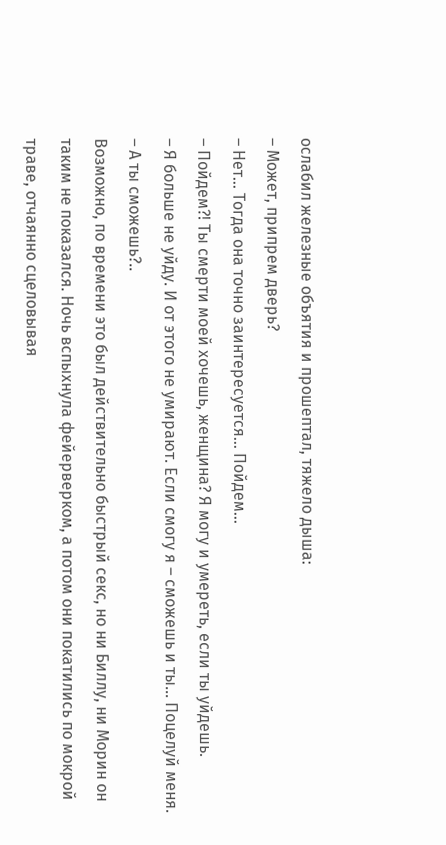ослабил железные объятия и прошептал, тяжело дыша:
– Может, припрем дверь?
– Нет… Тогда она точно заинтересуется… Пойдем…
– Пойдем?! Ты смерти моей хочешь, женщина? Я могу и умереть, если ты уйдешь.
– Я больше не уйду. И от этого не умирают. Если смогу я – сможешь и ты… Поцелуй меня.
– А ты сможешь?..
Возможно, по времени это был действительно быстрый секс, но ни Биллу, ни Морин он таким не показался. Ночь вспыхнула фейерверком, а потом они покатились по мокрой траве, отчаянно сцеловывая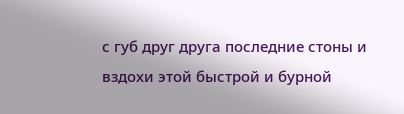с губ друг друга последние стоны и вздохи этой быстрой и бурной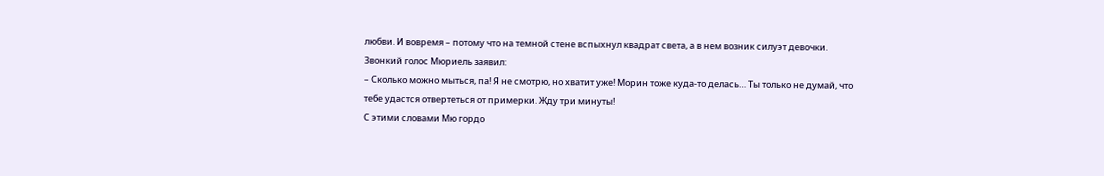любви. И вовремя – потому что на темной стене вспыхнул квадрат света, а в нем возник силуэт девочки. Звонкий голос Мюриель заявил:
– Сколько можно мыться, па! Я не смотрю, но хватит уже! Морин тоже куда-то делась… Ты только не думай, что тебе удастся отвертеться от примерки. Жду три минуты!
С этими словами Мю гордо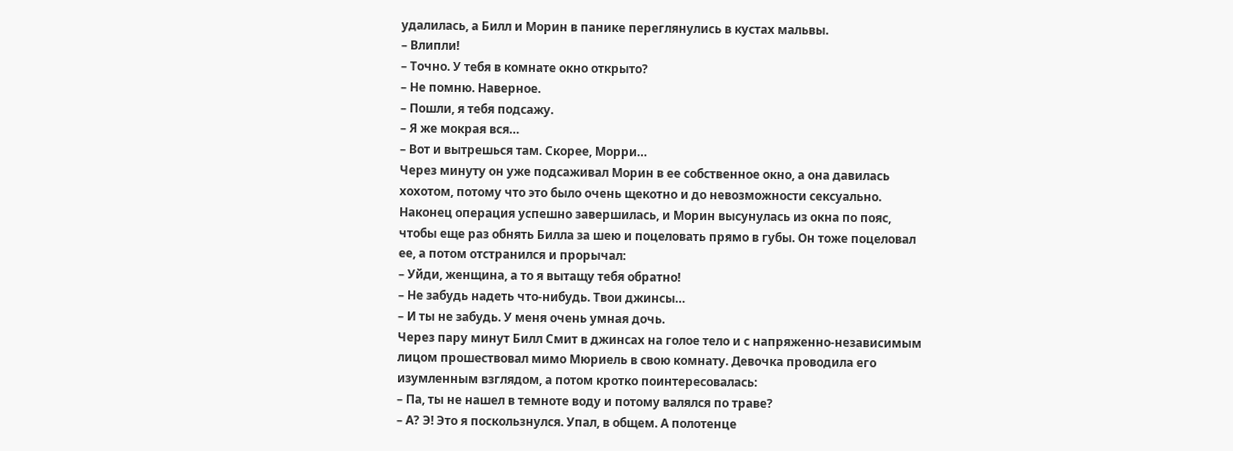удалилась, а Билл и Морин в панике переглянулись в кустах мальвы.
– Влипли!
– Точно. У тебя в комнате окно открыто?
– Не помню. Наверное.
– Пошли, я тебя подсажу.
– Я же мокрая вся…
– Вот и вытрешься там. Скорее, Морри…
Через минуту он уже подсаживал Морин в ее собственное окно, а она давилась хохотом, потому что это было очень щекотно и до невозможности сексуально. Наконец операция успешно завершилась, и Морин высунулась из окна по пояс, чтобы еще раз обнять Билла за шею и поцеловать прямо в губы. Он тоже поцеловал ее, а потом отстранился и прорычал:
– Уйди, женщина, а то я вытащу тебя обратно!
– Не забудь надеть что-нибудь. Твои джинсы…
– И ты не забудь. У меня очень умная дочь.
Через пару минут Билл Смит в джинсах на голое тело и с напряженно-независимым лицом прошествовал мимо Мюриель в свою комнату. Девочка проводила его изумленным взглядом, а потом кротко поинтересовалась:
– Па, ты не нашел в темноте воду и потому валялся по траве?
– А? Э! Это я поскользнулся. Упал, в общем. А полотенце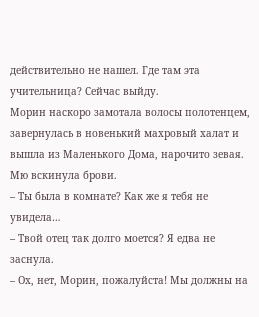действительно не нашел. Где там эта учительница? Сейчас выйду.
Морин наскоро замотала волосы полотенцем, завернулась в новенький махровый халат и вышла из Маленького Дома, нарочито зевая. Мю вскинула брови.
– Ты была в комнате? Как же я тебя не увидела…
– Твой отец так долго моется? Я едва не заснула.
– Ох, нет, Морин, пожалуйста! Мы должны на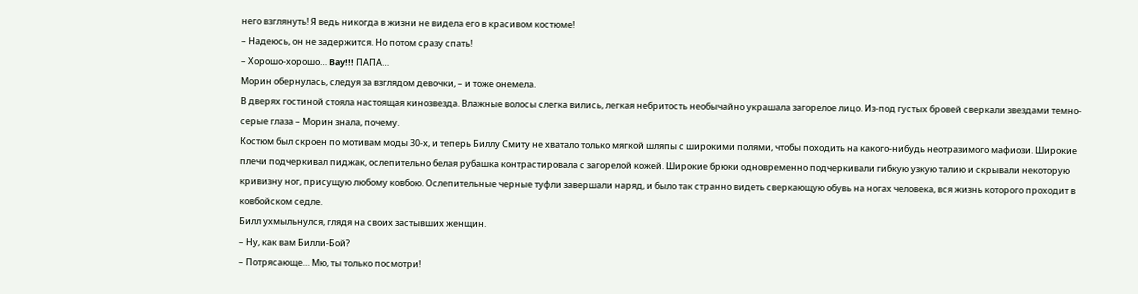него взглянуть! Я ведь никогда в жизни не видела его в красивом костюме!
– Надеюсь, он не задержится. Но потом сразу спать!
– Хорошо-хорошо… Bay!!! ПАПА…
Морин обернулась, следуя за взглядом девочки, – и тоже онемела.
В дверях гостиной стояла настоящая кинозвезда. Влажные волосы слегка вились, легкая небритость необычайно украшала загорелое лицо. Из-под густых бровей сверкали звездами темно-серые глаза – Морин знала, почему.
Костюм был скроен по мотивам моды 30-х, и теперь Биллу Смиту не хватало только мягкой шляпы с широкими полями, чтобы походить на какого-нибудь неотразимого мафиози. Широкие плечи подчеркивал пиджак, ослепительно белая рубашка контрастировала с загорелой кожей. Широкие брюки одновременно подчеркивали гибкую узкую талию и скрывали некоторую кривизну ног, присущую любому ковбою. Ослепительные черные туфли завершали наряд, и было так странно видеть сверкающую обувь на ногах человека, вся жизнь которого проходит в ковбойском седле.
Билл ухмыльнулся, глядя на своих застывших женщин.
– Ну, как вам Билли-Бой?
– Потрясающе… Мю, ты только посмотри!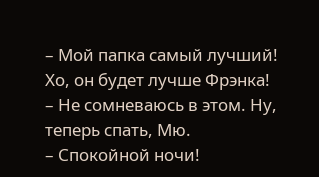– Мой папка самый лучший! Хо, он будет лучше Фрэнка!
– Не сомневаюсь в этом. Ну, теперь спать, Мю.
– Спокойной ночи!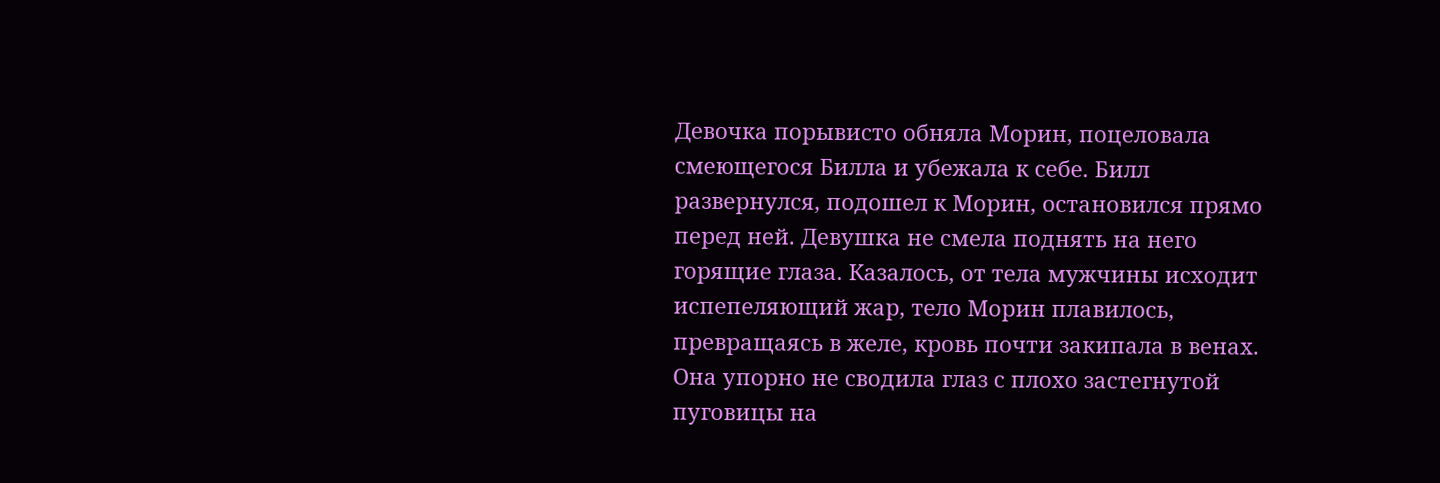Девочка порывисто обняла Морин, поцеловала смеющегося Билла и убежала к себе. Билл развернулся, подошел к Морин, остановился прямо перед ней. Девушка не смела поднять на него горящие глаза. Казалось, от тела мужчины исходит испепеляющий жар, тело Морин плавилось, превращаясь в желе, кровь почти закипала в венах. Она упорно не сводила глаз с плохо застегнутой пуговицы на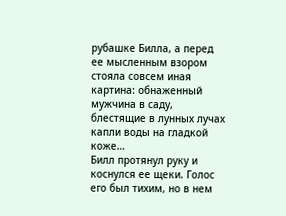рубашке Билла, а перед ее мысленным взором стояла совсем иная картина: обнаженный мужчина в саду, блестящие в лунных лучах капли воды на гладкой коже…
Билл протянул руку и коснулся ее щеки. Голос его был тихим, но в нем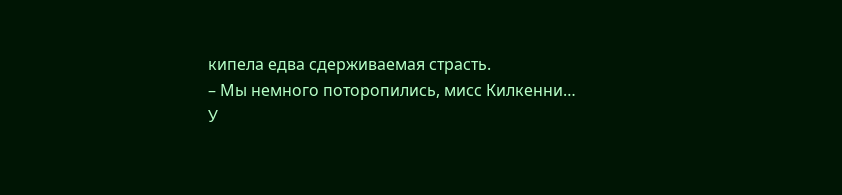кипела едва сдерживаемая страсть.
– Мы немного поторопились, мисс Килкенни…
У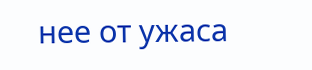нее от ужаса